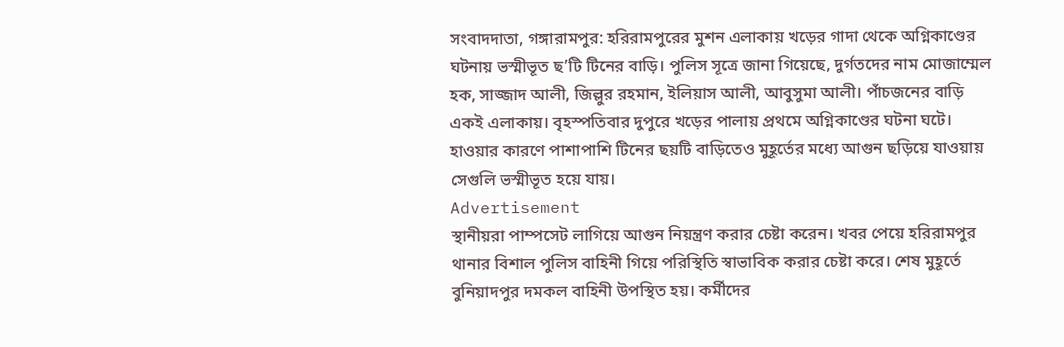সংবাদদাতা, গঙ্গারামপুর: হরিরামপুরের মুশন এলাকায় খড়ের গাদা থেকে অগ্নিকাণ্ডের ঘটনায় ভস্মীভূত ছ’টি টিনের বাড়ি। পুলিস সূত্রে জানা গিয়েছে, দুর্গতদের নাম মোজাম্মেল হক, সাজ্জাদ আলী, জিল্লুর রহমান, ইলিয়াস আলী, আবুসুমা আলী। পাঁচজনের বাড়ি একই এলাকায়। বৃহস্পতিবার দুপুরে খড়ের পালায় প্রথমে অগ্নিকাণ্ডের ঘটনা ঘটে। হাওয়ার কারণে পাশাপাশি টিনের ছয়টি বাড়িতেও মুহূর্তের মধ্যে আগুন ছড়িয়ে যাওয়ায় সেগুলি ভস্মীভূত হয়ে যায়।
Advertisement
স্থানীয়রা পাম্পসেট লাগিয়ে আগুন নিয়ন্ত্রণ করার চেষ্টা করেন। খবর পেয়ে হরিরামপুর থানার বিশাল পুলিস বাহিনী গিয়ে পরিস্থিতি স্বাভাবিক করার চেষ্টা করে। শেষ মুহূর্তে বুনিয়াদপুর দমকল বাহিনী উপস্থিত হয়। কর্মীদের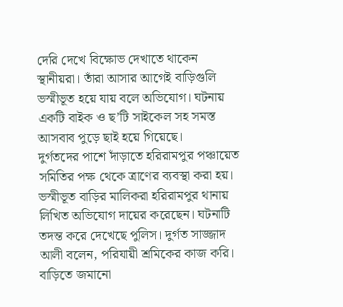দেরি দেখে বিক্ষোভ দেখাতে থাকেন স্থানীয়রা। তাঁরা আসার আগেই বাড়িগুলি ভস্মীভূত হয়ে যায় বলে অভিযোগ। ঘটনায় একটি বাইক ও ছ’টি সাইকেল সহ সমস্ত আসবাব পুড়ে ছাই হয়ে গিয়েছে।
দুর্গতদের পাশে দাঁড়াতে হরিরামপুর পঞ্চায়েত সমিতির পক্ষ থেকে ত্রাণের ব্যবস্থা করা হয়। ভস্মীভূত বাড়ির মালিকরা হরিরামপুর থানায় লিখিত অভিযোগ দায়ের করেছেন। ঘটনাটি তদন্ত করে দেখেছে পুলিস। দুর্গত সাজ্জাদ আলী বলেন, পরিযায়ী শ্রমিকের কাজ করি। বাড়িতে জমানো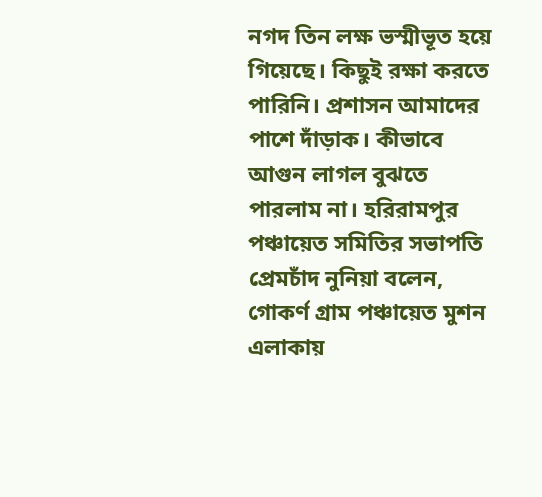নগদ তিন লক্ষ ভস্মীভূত হয়ে গিয়েছে। কিছুই রক্ষা করতে পারিনি। প্রশাসন আমাদের পাশে দাঁড়াক। কীভাবে আগুন লাগল বুঝতে পারলাম না। হরিরামপুর পঞ্চায়েত সমিতির সভাপতি প্রেমচাঁদ নুনিয়া বলেন, গোকর্ণ গ্রাম পঞ্চায়েত মুশন এলাকায়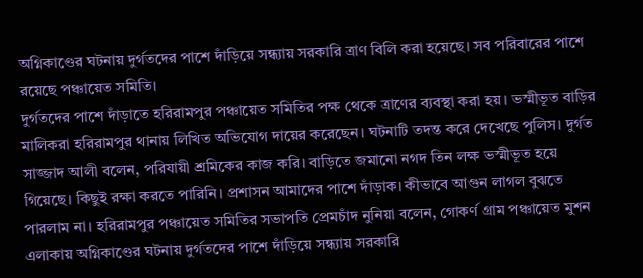অগ্নিকাণ্ডের ঘটনায় দুর্গতদের পাশে দাঁড়িয়ে সন্ধ্যায় সরকারি ত্রাণ বিলি করা হয়েছে। সব পরিবারের পাশে রয়েছে পঞ্চায়েত সমিতি।
দুর্গতদের পাশে দাঁড়াতে হরিরামপুর পঞ্চায়েত সমিতির পক্ষ থেকে ত্রাণের ব্যবস্থা করা হয়। ভস্মীভূত বাড়ির মালিকরা হরিরামপুর থানায় লিখিত অভিযোগ দায়ের করেছেন। ঘটনাটি তদন্ত করে দেখেছে পুলিস। দুর্গত সাজ্জাদ আলী বলেন, পরিযায়ী শ্রমিকের কাজ করি। বাড়িতে জমানো নগদ তিন লক্ষ ভস্মীভূত হয়ে গিয়েছে। কিছুই রক্ষা করতে পারিনি। প্রশাসন আমাদের পাশে দাঁড়াক। কীভাবে আগুন লাগল বুঝতে পারলাম না। হরিরামপুর পঞ্চায়েত সমিতির সভাপতি প্রেমচাঁদ নুনিয়া বলেন, গোকর্ণ গ্রাম পঞ্চায়েত মুশন এলাকায় অগ্নিকাণ্ডের ঘটনায় দুর্গতদের পাশে দাঁড়িয়ে সন্ধ্যায় সরকারি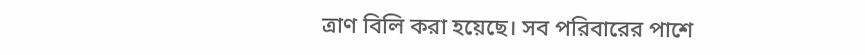ত্রাণ বিলি করা হয়েছে। সব পরিবারের পাশে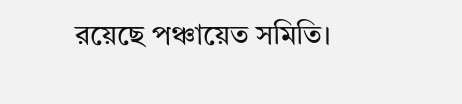রয়েছে পঞ্চায়েত সমিতি।